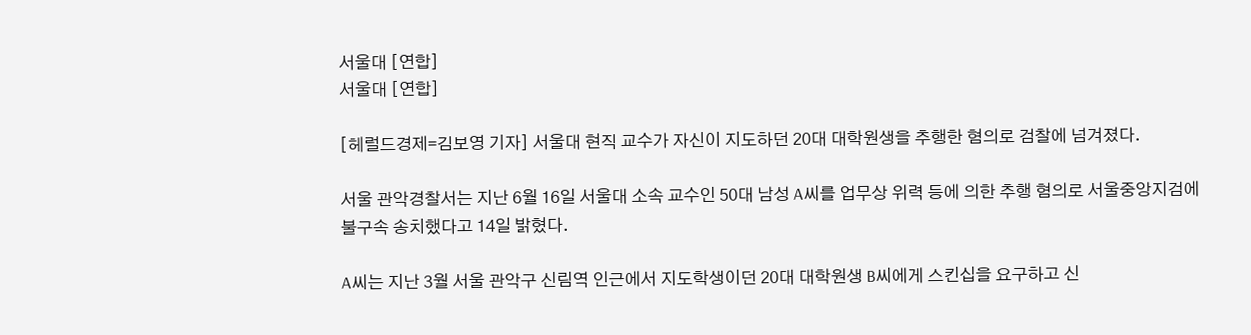서울대 [연합]
서울대 [연합]

[헤럴드경제=김보영 기자] 서울대 현직 교수가 자신이 지도하던 20대 대학원생을 추행한 혐의로 검찰에 넘겨졌다.

서울 관악경찰서는 지난 6월 16일 서울대 소속 교수인 50대 남성 A씨를 업무상 위력 등에 의한 추행 혐의로 서울중앙지검에 불구속 송치했다고 14일 밝혔다.

A씨는 지난 3월 서울 관악구 신림역 인근에서 지도학생이던 20대 대학원생 B씨에게 스킨십을 요구하고 신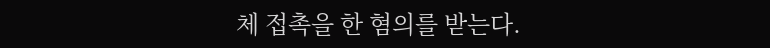체 접촉을 한 혐의를 받는다.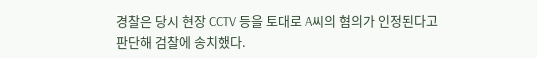경찰은 당시 현장 CCTV 등을 토대로 A씨의 혐의가 인정된다고 판단해 검찰에 송치했다.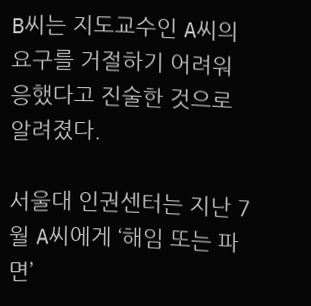B씨는 지도교수인 A씨의 요구를 거절하기 어려워 응했다고 진술한 것으로 알려졌다.

서울대 인권센터는 지난 7월 A씨에게 ‘해임 또는 파면’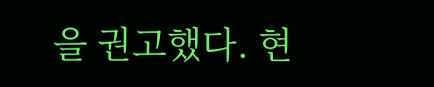을 권고했다. 현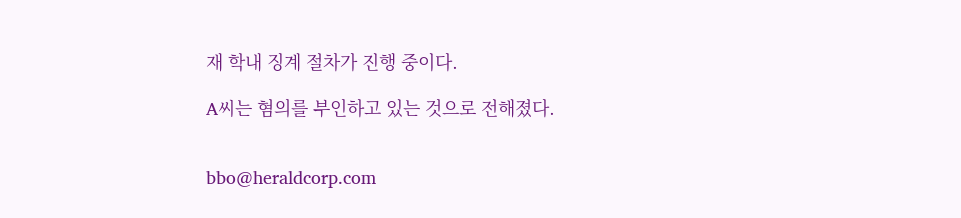재 학내 징계 절차가 진행 중이다.

A씨는 혐의를 부인하고 있는 것으로 전해졌다.


bbo@heraldcorp.com